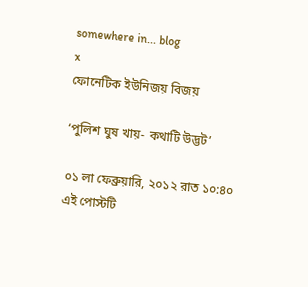somewhere in... blog
x
ফোনেটিক ইউনিজয় বিজয়

‘পুলিশ ঘুষ খায়- কথাটি উদ্ভট’

০১ লা ফেব্রুয়ারি, ২০১২ রাত ১০:৪০
এই পোস্টটি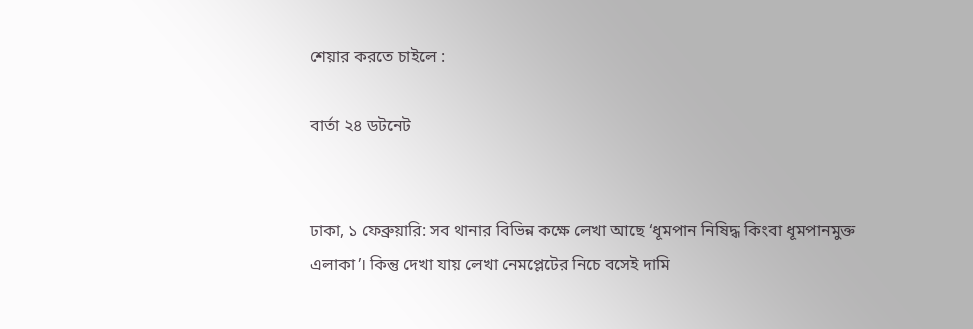শেয়ার করতে চাইলে :

বার্তা ২৪ ডটনেট


ঢাকা, ১ ফেব্রুয়ারি: সব থানার বিভিন্ন কক্ষে লেখা আছে ‘ধূমপান নিষিদ্ধ কিংবা ধূমপানমুক্ত এলাকা’। কিন্তু দেখা যায় লেখা নেমপ্লেটের নিচে বসেই দামি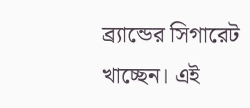ব্র্যান্ডের সিগারেট খাচ্ছেন। এই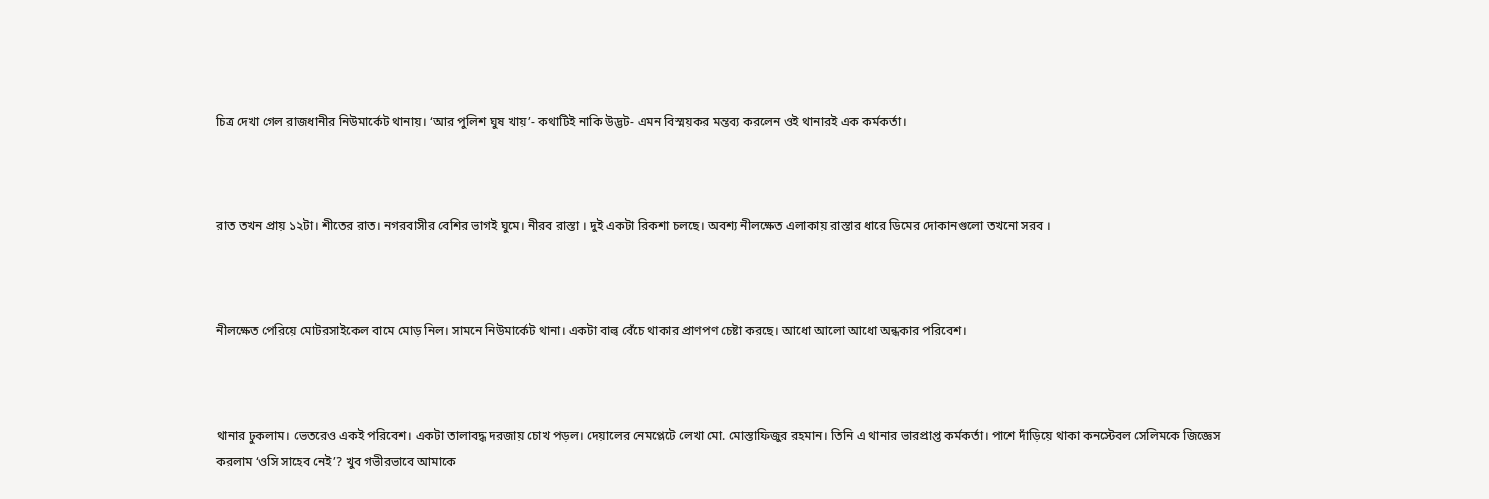চিত্র দেখা গেল রাজধানীর নিউমার্কেট থানায়। ‘আর পুলিশ ঘুষ খায়’- কথাটিই নাকি উদ্ভট- এমন বিস্ময়কর মন্তব্য করলেন ওই থানারই এক কর্মকর্তা।



রাত তখন প্রায় ১২টা। শীতের রাত। নগরবাসীর বেশির ভাগই ঘুমে। নীরব রাস্তা । দুই একটা রিকশা চলছে। অবশ্য নীলক্ষেত এলাকায় রাস্তার ধারে ডিমের দোকানগুলো তখনো সরব ।



নীলক্ষেত পেরিয়ে মোটরসাইকেল বামে মোড় নিল। সামনে নিউমার্কেট থানা। একটা বাল্ব বেঁচে থাকার প্রাণপণ চেষ্টা করছে। আধো আলো আধো অন্ধকার পরিবেশ।



থানার ঢুকলাম। ভেতরেও একই পরিবেশ। একটা তালাবদ্ধ দরজায় চোখ পড়ল। দেয়ালের নেমপ্লেটে লেখা মো. মোস্তাফিজুর রহমান। তিনি এ থানার ভারপ্রাপ্ত কর্মকর্তা। পাশে দাঁড়িয়ে থাকা কনস্টেবল সেলিমকে জিজ্ঞেস করলাম ‘ওসি সাহেব নেই’? খুব গভীরভাবে আমাকে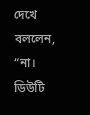দেখে বললেন, “না। ডিউটি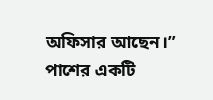অফিসার আছেন।” পাশের একটি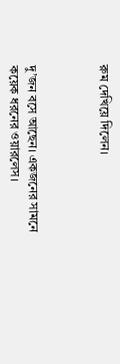রুম দেখিয়ে দিলেন।



দু’জন বসে আছেন। একজনের সামনে কয়েক ধরনের ওয়ারলেস।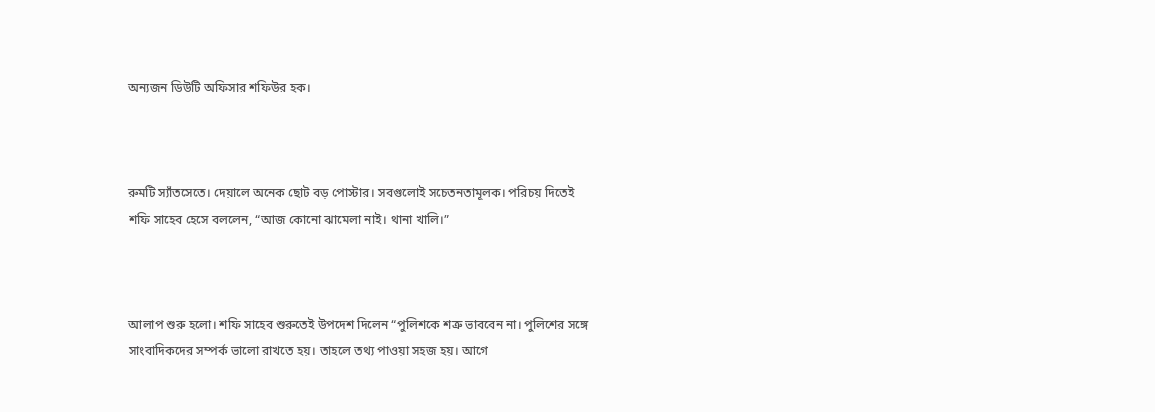অন্যজন ডিউটি অফিসার শফিউর হক।



রুমটি স্যাঁতসেতে। দেয়ালে অনেক ছোট বড় পোস্টার। সবগুলোই সচেতনতামূলক। পরিচয় দিতেই শফি সাহেব হেসে বললেন, “আজ কোনো ঝামেলা নাই। থানা খালি।”



আলাপ শুরু হলো। শফি সাহেব শুরুতেই উপদেশ দিলেন “পুলিশকে শত্রু ভাববেন না। পুলিশের সঙ্গে সাংবাদিকদের সম্পর্ক ভালো রাখতে হয়। তাহলে তথ্য পাওয়া সহজ হয়। আগে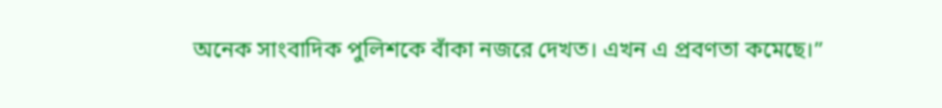অনেক সাংবাদিক পুলিশকে বাঁকা নজরে দেখত। এখন এ প্রবণতা কমেছে।”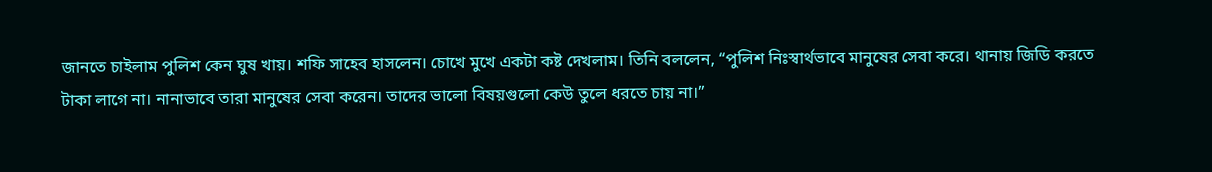জানতে চাইলাম পুলিশ কেন ঘুষ খায়। শফি সাহেব হাসলেন। চোখে মুখে একটা কষ্ট দেখলাম। তিনি বললেন, “পুলিশ নিঃস্বার্থভাবে মানুষের সেবা করে। থানায় জিডি করতে টাকা লাগে না। নানাভাবে তারা মানুষের সেবা করেন। তাদের ভালো বিষয়গুলো কেউ তুলে ধরতে চায় না।”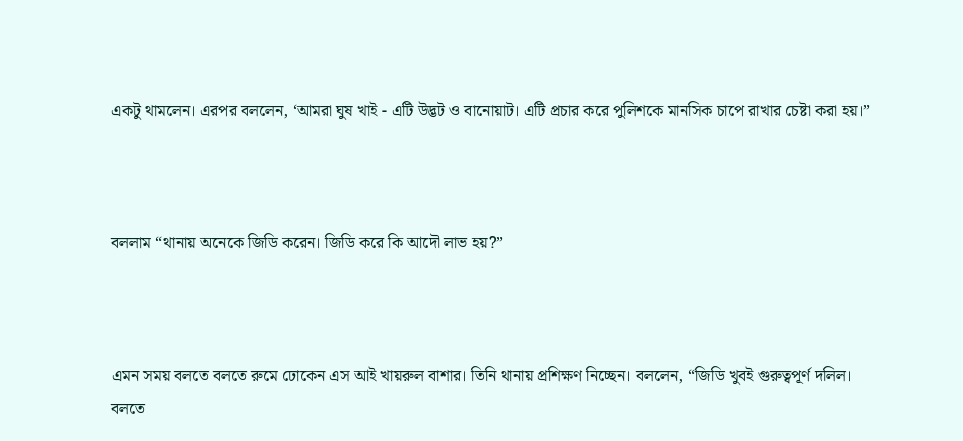একটু থামলেন। এরপর বললেন, ‘আমরা ঘুষ খাই - এটি উদ্ভট ও বানোয়াট। এটি প্রচার করে পুলিশকে মানসিক চাপে রাখার চেষ্টা করা হয়।”



বললাম “থানায় অনেকে জিডি করেন। জিডি করে কি আদৌ লাভ হয়?”



এমন সময় বলতে বলতে রুমে ঢোকেন এস আই খায়রুল বাশার। তিনি থানায় প্রশিক্ষণ নিচ্ছেন। বললেন, “জিডি খুবই গুরুত্বপূর্ণ দলিল। বলতে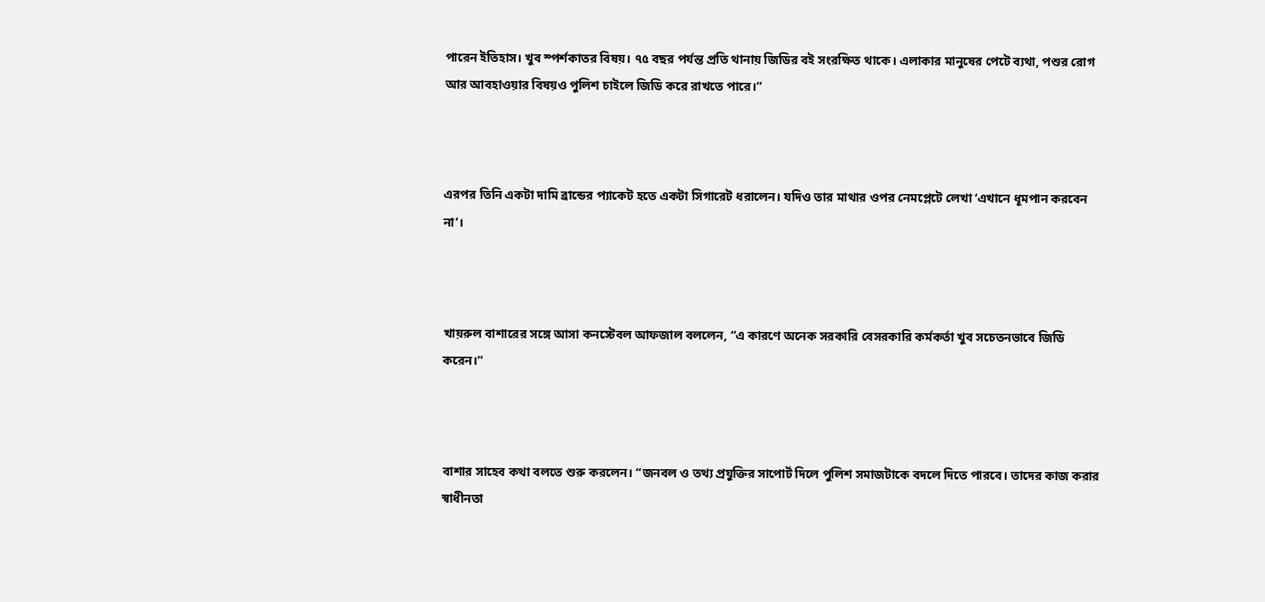পারেন ইতিহাস। খুব স্পর্শকাতর বিষয়। ৭৫ বছর পর্যন্ত প্রতি থানায় জিডির বই সংরক্ষিত থাকে। এলাকার মানুষের পেটে ব্যথা, পশুর রোগ আর আবহাওয়ার বিষয়ও পুলিশ চাইলে জিডি করে রাখতে পারে।”



এরপর তিনি একটা দামি ব্রান্ডের প্যাকেট হতে একটা সিগারেট ধরালেন। যদিও তার মাথার ওপর নেমপ্লেটে লেখা ‘এখানে ধূমপান করবেন না’।



খায়রুল বাশারের সঙ্গে আসা কনস্টেবল আফজাল বললেন, “এ কারণে অনেক সরকারি বেসরকারি কর্মকর্তা খুব সচেতনভাবে জিডি করেন।”



বাশার সাহেব কথা বলতে শুরু করলেন। “জনবল ও তথ্য প্রযুক্তির সাপোর্ট দিলে পুলিশ সমাজটাকে বদলে দিতে পারবে। তাদের কাজ করার স্বাধীনতা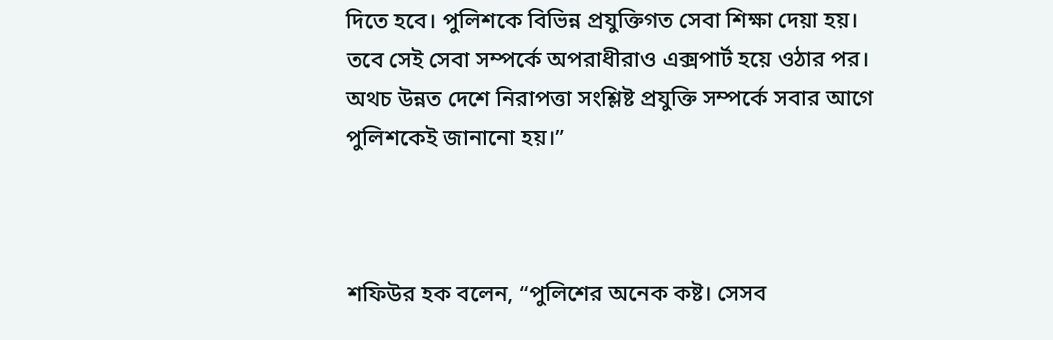দিতে হবে। পুলিশকে বিভিন্ন প্রযুক্তিগত সেবা শিক্ষা দেয়া হয়। তবে সেই সেবা সম্পর্কে অপরাধীরাও এক্সপার্ট হয়ে ওঠার পর। অথচ উন্নত দেশে নিরাপত্তা সংশ্লিষ্ট প্রযুক্তি সম্পর্কে সবার আগে পুলিশকেই জানানো হয়।”



শফিউর হক বলেন, “পুলিশের অনেক কষ্ট। সেসব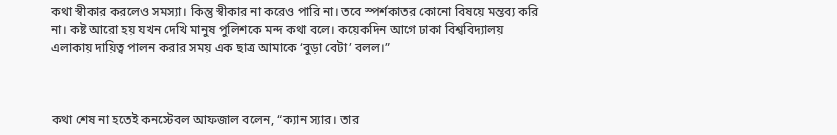কথা স্বীকার করলেও সমস্যা। কিন্তু স্বীকার না করেও পারি না। তবে স্পর্শকাতর কোনো বিষয়ে মন্তব্য করি না। কষ্ট আরো হয় যখন দেখি মানুষ পুলিশকে মন্দ কথা বলে। কয়েকদিন আগে ঢাকা বিশ্ববিদ্যালয় এলাকায় দায়িত্ব পালন করার সময় এক ছাত্র আমাকে ‘বুড়া বেটা’ বলল।”



কথা শেষ না হতেই কনস্টেবল আফজাল বলেন, “ক্যান স্যার। তার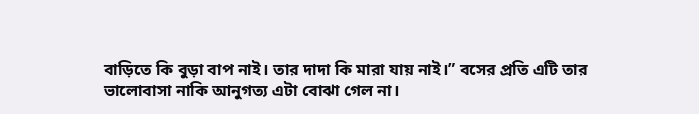বাড়িতে কি বুড়া বাপ নাই। তার দাদা কি মারা যায় নাই।” বসের প্রতি এটি তার ভালোবাসা নাকি আনুগত্য এটা বোঝা গেল না।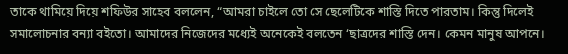তাকে থামিয়ে দিয়ে শফিউর সাহেব বললেন, “আমরা চাইলে তো সে ছেলেটিকে শাস্তি দিতে পারতাম। কিন্তু দিলেই সমালোচনার বন্যা বইতো। আমাদের নিজেদের মধ্যেই অনেকেই বলতেন ‘ছাত্রদের শাস্তি দেন। কেমন মানুষ আপনে।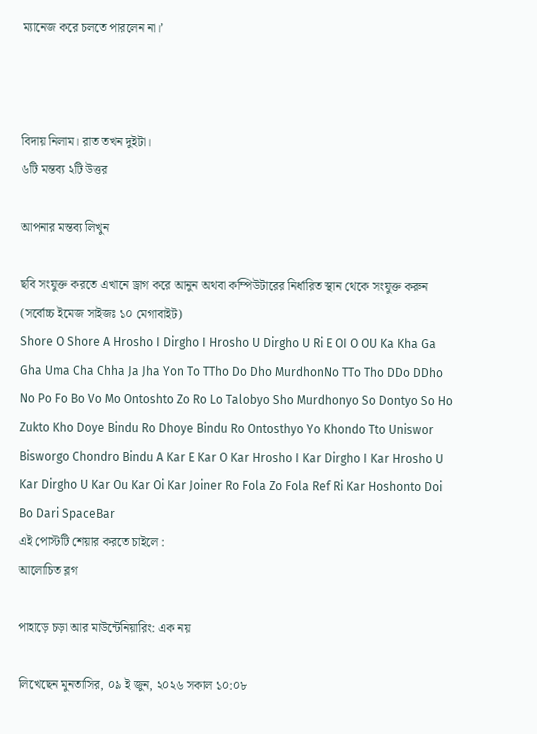ম্যানেজ করে চলতে পারলেন না।’



বিদায় নিলাম। রাত তখন দুইটা।
৬টি মন্তব্য ২টি উত্তর

আপনার মন্তব্য লিখুন

ছবি সংযুক্ত করতে এখানে ড্রাগ করে আনুন অথবা কম্পিউটারের নির্ধারিত স্থান থেকে সংযুক্ত করুন (সর্বোচ্চ ইমেজ সাইজঃ ১০ মেগাবাইট)
Shore O Shore A Hrosho I Dirgho I Hrosho U Dirgho U Ri E OI O OU Ka Kha Ga Gha Uma Cha Chha Ja Jha Yon To TTho Do Dho MurdhonNo TTo Tho DDo DDho No Po Fo Bo Vo Mo Ontoshto Zo Ro Lo Talobyo Sho Murdhonyo So Dontyo So Ho Zukto Kho Doye Bindu Ro Dhoye Bindu Ro Ontosthyo Yo Khondo Tto Uniswor Bisworgo Chondro Bindu A Kar E Kar O Kar Hrosho I Kar Dirgho I Kar Hrosho U Kar Dirgho U Kar Ou Kar Oi Kar Joiner Ro Fola Zo Fola Ref Ri Kar Hoshonto Doi Bo Dari SpaceBar
এই পোস্টটি শেয়ার করতে চাইলে :
আলোচিত ব্লগ

পাহাড়ে চড়া আর মাউন্টেনিয়ারিং: এক নয়

লিখেছেন মুনতাসির, ০৯ ই জুন, ২০২৬ সকাল ১০:০৮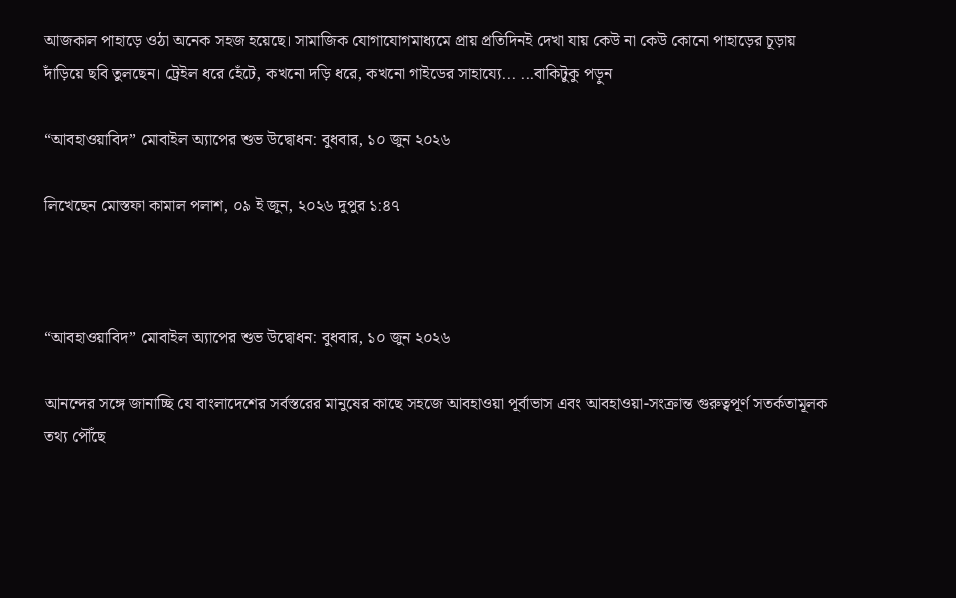আজকাল পাহাড়ে ওঠা অনেক সহজ হয়েছে। সামাজিক যোগাযোগমাধ্যমে প্রায় প্রতিদিনই দেখা যায় কেউ না কেউ কোনো পাহাড়ের চূড়ায় দাঁড়িয়ে ছবি তুলছেন। ট্রেইল ধরে হেঁটে, কখনো দড়ি ধরে, কখনো গাইডের সাহায্যে... ...বাকিটুকু পড়ুন

“আবহাওয়াবিদ” মোবাইল অ্যাপের শুভ উদ্বোধন: বুধবার, ১০ জুন ২০২৬

লিখেছেন মোস্তফা কামাল পলাশ, ০৯ ই জুন, ২০২৬ দুপুর ১:৪৭



“আবহাওয়াবিদ” মোবাইল অ্যাপের শুভ উদ্বোধন: বুধবার, ১০ জুন ২০২৬

আনন্দের সঙ্গে জানাচ্ছি যে বাংলাদেশের সর্বস্তরের মানুষের কাছে সহজে আবহাওয়া পূর্বাভাস এবং আবহাওয়া-সংক্রান্ত গুরুত্বপূর্ণ সতর্কতামূলক তথ্য পৌঁছে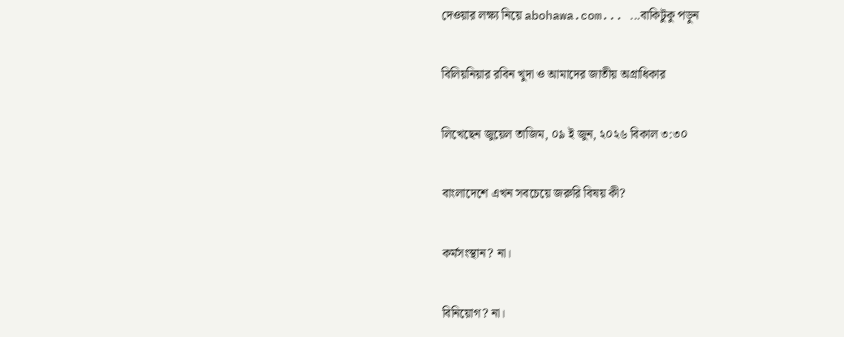দেওয়ার লক্ষ্য নিয়ে abohawa.com... ...বাকিটুকু পড়ুন

বিলিয়নিয়ার রবিন খুদা ও আমাদের জাতীয় অগ্রাধিকার

লিখেছেন জুয়েল তাজিম, ০৯ ই জুন, ২০২৬ বিকাল ৩:৩০

বাংলাদেশে এখন সবচেয়ে জরুরি বিষয় কী?

কর্মসংস্থান? না।

বিনিয়োগ? না।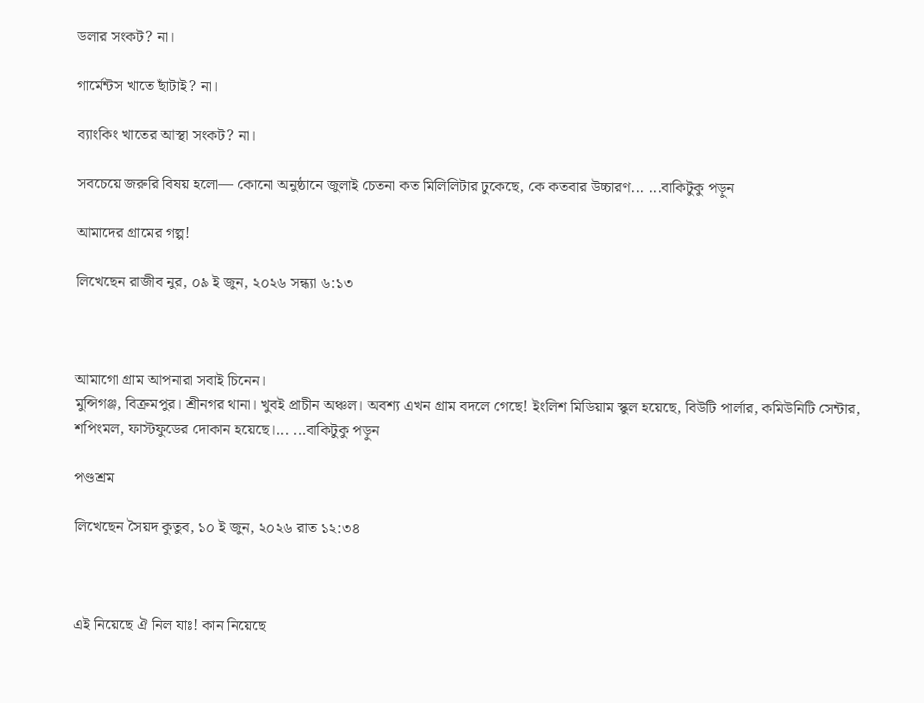ডলার সংকট? না।

গার্মেন্টস খাতে ছাঁটাই? না।

ব্যাংকিং খাতের আস্থা সংকট? না।

সবচেয়ে জরুরি বিষয় হলো— কোনো অনুষ্ঠানে জুলাই চেতনা কত মিলিলিটার ঢুকেছে, কে কতবার উচ্চারণ... ...বাকিটুকু পড়ুন

আমাদের গ্রামের গল্প!

লিখেছেন রাজীব নুর, ০৯ ই জুন, ২০২৬ সন্ধ্যা ৬:১৩



আমাগো গ্রাম আপনারা সবাই চিনেন।
মুন্সিগঞ্জ, বিক্রমপুর। শ্রীনগর থানা। খুবই প্রাচীন অঞ্চল। অবশ্য এখন গ্রাম বদলে গেছে! ইংলিশ মিডিয়াম স্কুল হয়েছে, বিউটি পার্লার, কমিউনিটি সেন্টার, শপিংমল, ফাস্টফুডের দোকান হয়েছে।... ...বাকিটুকু পড়ুন

পণ্ডশ্রম

লিখেছেন সৈয়দ কুতুব, ১০ ই জুন, ২০২৬ রাত ১২:৩৪



এই নিয়েছে ঐ নিল যাঃ! কান নিয়েছে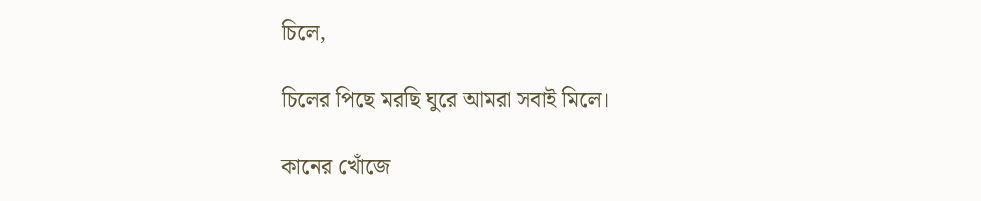চিলে,

চিলের পিছে মরছি ঘুরে আমরা সবাই মিলে।

কানের খোঁজে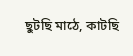ছুটছি মাঠে, কাটছি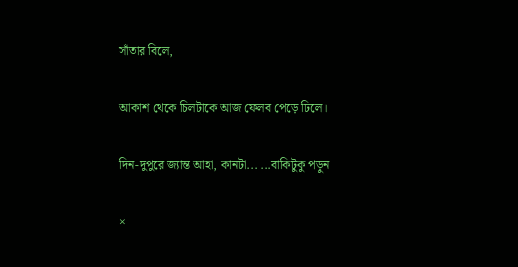সাঁতার বিলে,

আকাশ থেকে চিলটাকে আজ ফেলব পেড়ে ঢিলে।

দিন-দুপুরে জ্যান্ত আহা, কানটা... ...বাকিটুকু পড়ুন

×